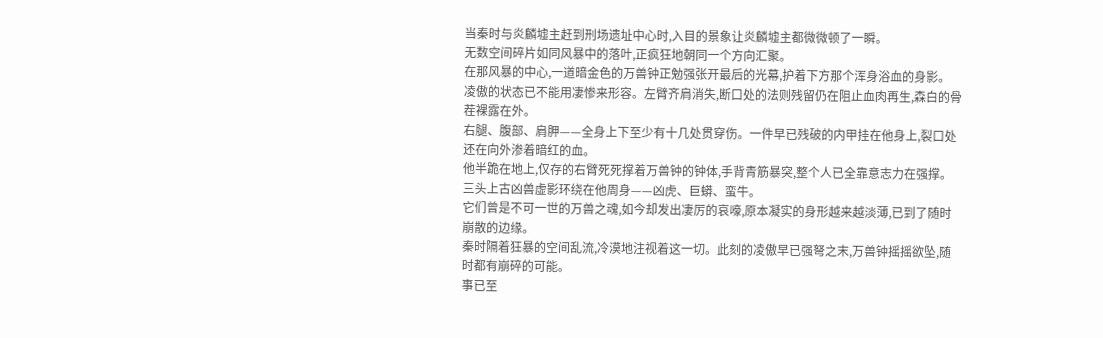当秦时与炎麟墟主赶到刑场遗址中心时,入目的景象让炎麟墟主都微微顿了一瞬。
无数空间碎片如同风暴中的落叶,正疯狂地朝同一个方向汇聚。
在那风暴的中心,一道暗金色的万兽钟正勉强张开最后的光幕,护着下方那个浑身浴血的身影。
凌傲的状态已不能用凄惨来形容。左臂齐肩消失,断口处的法则残留仍在阻止血肉再生,森白的骨茬裸露在外。
右腿、腹部、肩胛——全身上下至少有十几处贯穿伤。一件早已残破的内甲挂在他身上,裂口处还在向外渗着暗红的血。
他半跪在地上,仅存的右臂死死撑着万兽钟的钟体,手背青筋暴突,整个人已全靠意志力在强撑。
三头上古凶兽虚影环绕在他周身——凶虎、巨蟒、蛮牛。
它们曾是不可一世的万兽之魂,如今却发出凄厉的哀嚎,原本凝实的身形越来越淡薄,已到了随时崩散的边缘。
秦时隔着狂暴的空间乱流,冷漠地注视着这一切。此刻的凌傲早已强弩之末,万兽钟摇摇欲坠,随时都有崩碎的可能。
事已至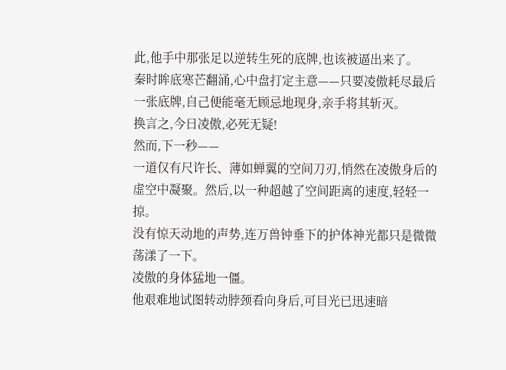此,他手中那张足以逆转生死的底牌,也该被逼出来了。
秦时眸底寒芒翻涌,心中盘打定主意——只要凌傲耗尽最后一张底牌,自己便能毫无顾忌地现身,亲手将其斩灭。
换言之,今日凌傲,必死无疑!
然而,下一秒——
一道仅有尺许长、薄如蝉翼的空间刀刃,悄然在凌傲身后的虚空中凝聚。然后,以一种超越了空间距离的速度,轻轻一掠。
没有惊天动地的声势,连万兽钟垂下的护体神光都只是微微荡漾了一下。
凌傲的身体猛地一僵。
他艰难地试图转动脖颈看向身后,可目光已迅速暗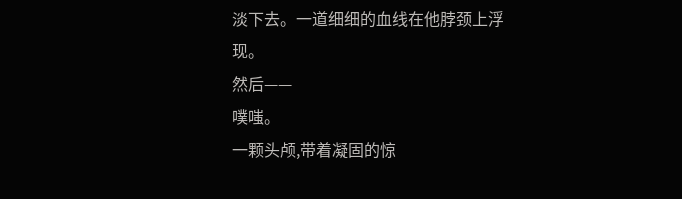淡下去。一道细细的血线在他脖颈上浮现。
然后——
噗嗤。
一颗头颅,带着凝固的惊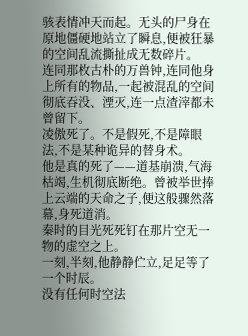骇表情冲天而起。无头的尸身在原地僵硬地站立了瞬息,便被狂暴的空间乱流撕扯成无数碎片。
连同那枚古朴的万兽钟,连同他身上所有的物品,一起被混乱的空间彻底吞没、湮灭,连一点渣滓都未曾留下。
凌傲死了。不是假死,不是障眼法,不是某种诡异的替身术。
他是真的死了——道基崩溃,气海枯竭,生机彻底断绝。曾被举世捧上云端的天命之子,便这般骤然落幕,身死道消。
秦时的目光死死钉在那片空无一物的虚空之上。
一刻,半刻,他静静伫立,足足等了一个时辰。
没有任何时空法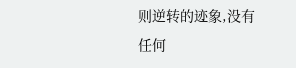则逆转的迹象,没有任何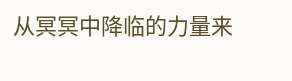从冥冥中降临的力量来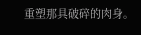重塑那具破碎的肉身。